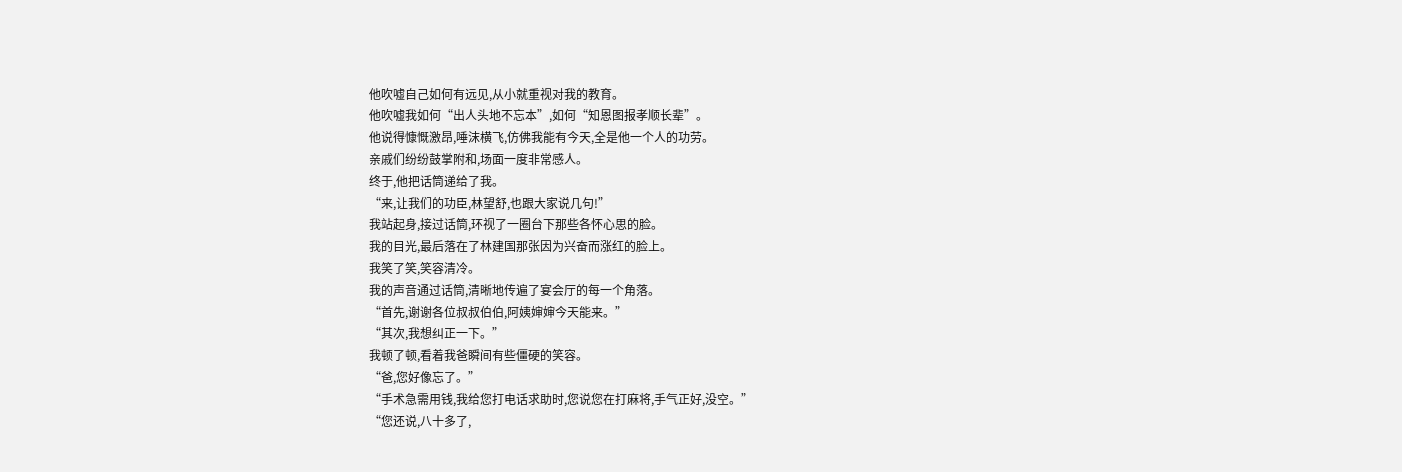他吹嘘自己如何有远见,从小就重视对我的教育。
他吹嘘我如何“出人头地不忘本”,如何“知恩图报孝顺长辈”。
他说得慷慨激昂,唾沫横飞,仿佛我能有今天,全是他一个人的功劳。
亲戚们纷纷鼓掌附和,场面一度非常感人。
终于,他把话筒递给了我。
“来,让我们的功臣,林望舒,也跟大家说几句!”
我站起身,接过话筒,环视了一圈台下那些各怀心思的脸。
我的目光,最后落在了林建国那张因为兴奋而涨红的脸上。
我笑了笑,笑容清冷。
我的声音通过话筒,清晰地传遍了宴会厅的每一个角落。
“首先,谢谢各位叔叔伯伯,阿姨婶婶今天能来。”
“其次,我想纠正一下。”
我顿了顿,看着我爸瞬间有些僵硬的笑容。
“爸,您好像忘了。”
“手术急需用钱,我给您打电话求助时,您说您在打麻将,手气正好,没空。”
“您还说,八十多了,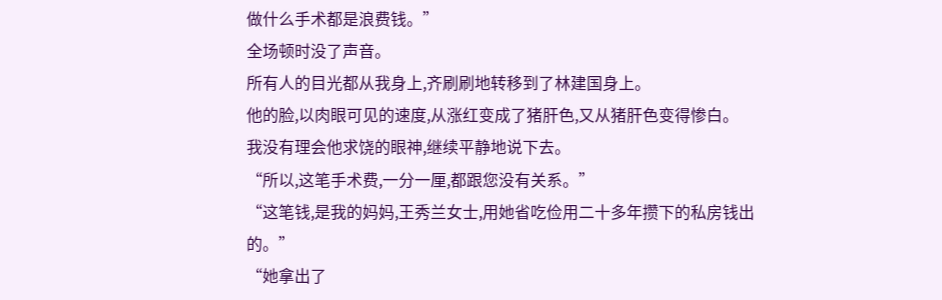做什么手术都是浪费钱。”
全场顿时没了声音。
所有人的目光都从我身上,齐刷刷地转移到了林建国身上。
他的脸,以肉眼可见的速度,从涨红变成了猪肝色,又从猪肝色变得惨白。
我没有理会他求饶的眼神,继续平静地说下去。
“所以,这笔手术费,一分一厘,都跟您没有关系。”
“这笔钱,是我的妈妈,王秀兰女士,用她省吃俭用二十多年攒下的私房钱出的。”
“她拿出了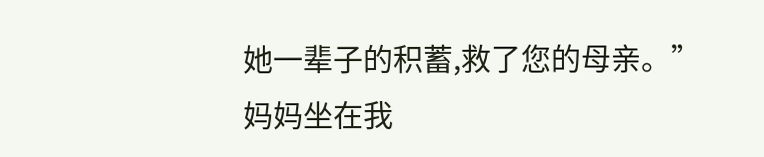她一辈子的积蓄,救了您的母亲。”
妈妈坐在我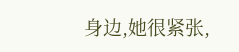身边,她很紧张,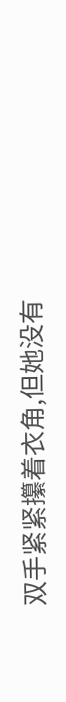双手紧紧攥着衣角,但她没有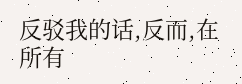反驳我的话,反而,在所有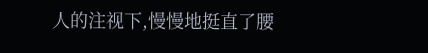人的注视下,慢慢地挺直了腰